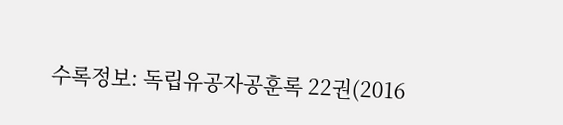수록정보: 독립유공자공훈록 22권(2016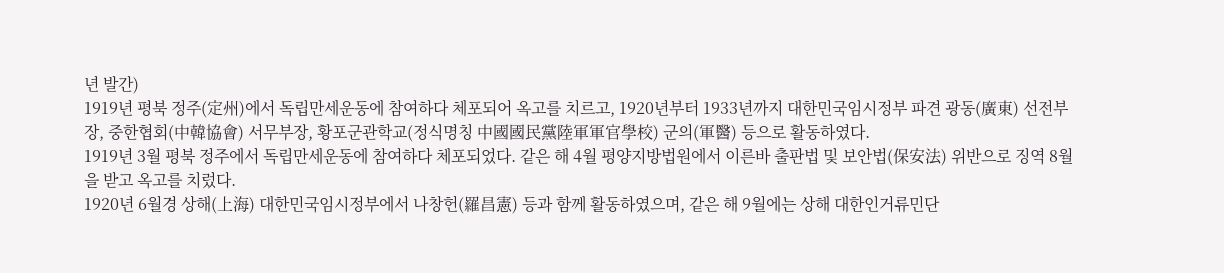년 발간)
1919년 평북 정주(定州)에서 독립만세운동에 참여하다 체포되어 옥고를 치르고, 1920년부터 1933년까지 대한민국임시정부 파견 광동(廣東) 선전부장, 중한협회(中韓協會) 서무부장, 황포군관학교(정식명칭 中國國民黨陸軍軍官學校) 군의(軍醫) 등으로 활동하였다.
1919년 3월 평북 정주에서 독립만세운동에 참여하다 체포되었다. 같은 해 4월 평양지방법원에서 이른바 출판법 및 보안법(保安法) 위반으로 징역 8월을 받고 옥고를 치렀다.
1920년 6월경 상해(上海) 대한민국임시정부에서 나창헌(羅昌憲) 등과 함께 활동하였으며, 같은 해 9월에는 상해 대한인거류민단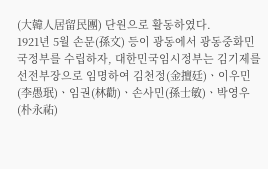(大韓人居留民團) 단원으로 활동하였다.
1921년 5월 손문(孫文) 등이 광동에서 광동중화민국정부를 수립하자, 대한민국임시정부는 김기제를 선전부장으로 임명하여 김천정(金擅廷)ㆍ이우민(李愚珉)ㆍ임권(林勸)ㆍ손사민(孫士敏)ㆍ박영우(朴永祐)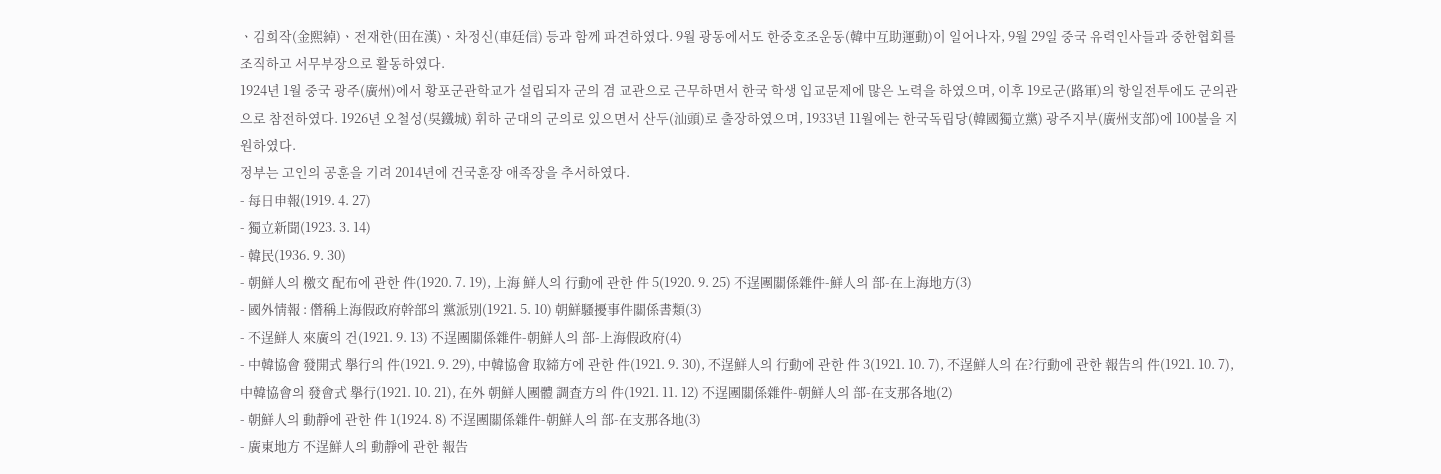ㆍ김희작(金熙綽)ㆍ전재한(田在漢)ㆍ차정신(車廷信) 등과 함께 파견하였다. 9월 광동에서도 한중호조운동(韓中互助運動)이 일어나자, 9월 29일 중국 유력인사들과 중한협회를 조직하고 서무부장으로 활동하였다.
1924년 1월 중국 광주(廣州)에서 황포군관학교가 설립되자 군의 겸 교관으로 근무하면서 한국 학생 입교문제에 많은 노력을 하였으며, 이후 19로군(路軍)의 항일전투에도 군의관으로 참전하였다. 1926년 오철성(吳鐵城) 휘하 군대의 군의로 있으면서 산두(汕頭)로 출장하였으며, 1933년 11월에는 한국독립당(韓國獨立黨) 광주지부(廣州支部)에 100불을 지원하였다.
정부는 고인의 공훈을 기려 2014년에 건국훈장 애족장을 추서하였다.
- 每日申報(1919. 4. 27)
- 獨立新聞(1923. 3. 14)
- 韓民(1936. 9. 30)
- 朝鮮人의 檄文 配布에 관한 件(1920. 7. 19), 上海 鮮人의 行動에 관한 件 5(1920. 9. 25) 不逞團關係雜件-鮮人의 部-在上海地方(3)
- 國外情報 : 僭稱上海假政府幹部의 黨派別(1921. 5. 10) 朝鮮騷擾事件關係書類(3)
- 不逞鮮人 來廣의 건(1921. 9. 13) 不逞團關係雜件-朝鮮人의 部-上海假政府(4)
- 中韓協會 發開式 擧行의 件(1921. 9. 29), 中韓協會 取締方에 관한 件(1921. 9. 30), 不逞鮮人의 行動에 관한 件 3(1921. 10. 7), 不逞鮮人의 在?行動에 관한 報告의 件(1921. 10. 7), 中韓協會의 發會式 擧行(1921. 10. 21), 在外 朝鮮人團體 調査方의 件(1921. 11. 12) 不逞團關係雜件-朝鮮人의 部-在支那各地(2)
- 朝鮮人의 動靜에 관한 件 1(1924. 8) 不逞團關係雜件-朝鮮人의 部-在支那各地(3)
- 廣東地方 不逞鮮人의 動靜에 관한 報告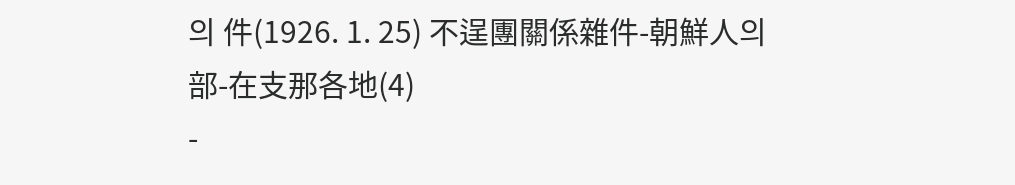의 件(1926. 1. 25) 不逞團關係雜件-朝鮮人의 部-在支那各地(4)
-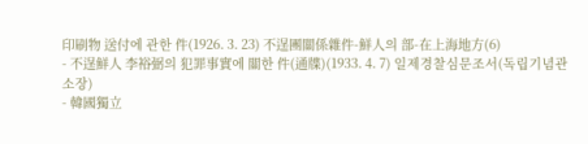印刷物 送付에 관한 件(1926. 3. 23) 不逞團關係雜件-鮮人의 部-在上海地方(6)
- 不逞鮮人 李裕弼의 犯罪事實에 關한 件(通牒)(1933. 4. 7) 일제경찰심문조서(독립기념관 소장)
- 韓國獨立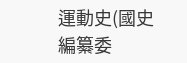運動史(國史編纂委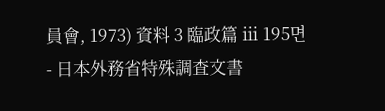員會, 1973) 資料 3 臨政篇 ⅲ 195면
- 日本外務省特殊調査文書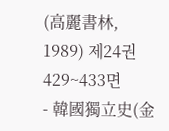(高麗書林, 1989) 제24권 429~433면
- 韓國獨立史(金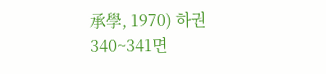承學, 1970) 하권 340~341면